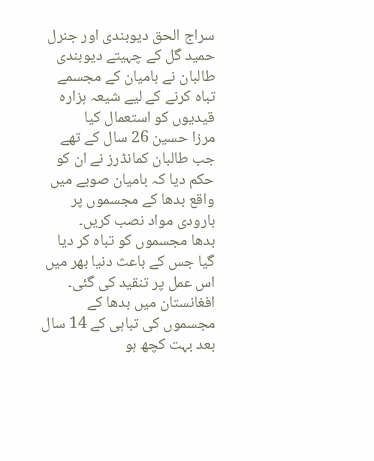سراج الحق دیوبندی اور جنرل حمید گل کے چہیتے دیوبندی طالبان نے بامیان کے مجسمے تباہ کرنے کے لیے شیعہ ہزارہ قیدیوں کو استعمال کیا
مرزا حسین 26 سال کے تھے جب طالبان کمانڈرز نے ان کو حکم دیا کہ بامیان صوبے میں واقع بدھا کے مجسموں پر بارودی مواد نصب کریں۔
بدھا مجسموں کو تباہ کر دیا گیا جس کے باعث دنیا بھر میں اس عمل پر تنقید کی گئی۔
افغانستان میں بدھا کے مجسموں کی تباہی کے 14 سال بعد بہت کچھ ہو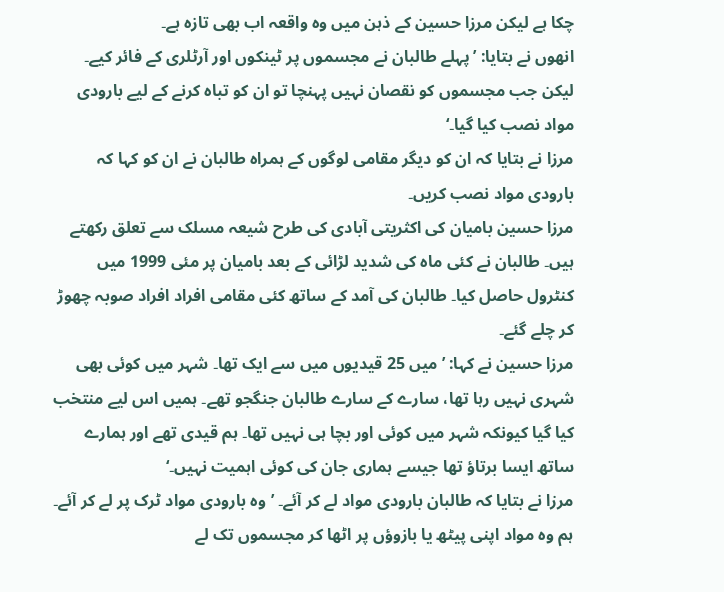چکا ہے لیکن مرزا حسین کے ذہن میں وہ واقعہ اب بھی تازہ ہے۔
انھوں نے بتایا: ’پہلے طالبان نے مجسموں پر ٹینکوں اور آرٹلری کے فائر کیے۔ لیکن جب مجسموں کو نقصان نہیں پہنچا تو ان کو تباہ کرنے کے لیے بارودی مواد نصب کیا گیا۔‘
مرزا نے بتایا کہ ان کو دیگر مقامی لوگوں کے ہمراہ طالبان نے ان کو کہا کہ بارودی مواد نصب کریں۔
مرزا حسین بامیان کی اکثریتی آبادی کی طرح شیعہ مسلک سے تعلق رکھتے ہیں۔ طالبان نے کئی ماہ کی شدید لڑائی کے بعد بامیان پر مئی 1999 میں کنٹرول حاصل کیا۔ طالبان کی آمد کے ساتھ کئی مقامی افراد افراد صوبہ چھوڑ کر چلے گئے۔
مرزا حسین نے کہا: ’میں 25 قیدیوں میں سے ایک تھا۔ شہر میں کوئی بھی شہری نہیں رہا تھا، سارے کے سارے طالبان جنگجو تھے۔ ہمیں اس لیے منتخب کیا گیا کیونکہ شہر میں کوئی اور بچا ہی نہیں تھا۔ ہم قیدی تھے اور ہمارے ساتھ ایسا برتاؤ تھا جیسے ہماری جان کی کوئی اہمیت نہیں۔‘
مرزا نے بتایا کہ طالبان بارودی مواد لے کر آئے۔ ’وہ بارودی مواد ٹرک پر لے کر آئے۔ ہم وہ مواد اپنی پیٹھ یا بازوؤں پر اٹھا کر مجسموں تک لے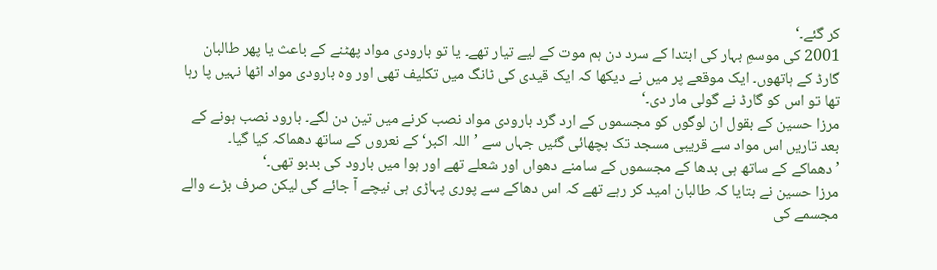کر گئے۔‘
2001 کی موسمِ بہار کی ابتدا کے سرد دن ہم موت کے لیے تیار تھے۔ یا تو بارودی مواد پھٹنے کے باعث یا پھر طالبان گارڈ کے ہاتھوں۔ ایک موقعے پر میں نے دیکھا کہ ایک قیدی کی ٹانگ میں تکلیف تھی اور وہ بارودی مواد اٹھا نہیں پا رہا تھا تو اس کو گارڈ نے گولی مار دی۔‘
مرزا حسین کے بقول ان لوگوں کو مجسموں کے ارد گرد بارودی مواد نصب کرنے میں تین دن لگے۔ بارود نصب ہونے کے بعد تاریں اس مواد سے قریبی مسجد تک بچھائی گئیں جہاں سے ’اللہ اکبر‘ کے نعروں کے ساتھ دھماکہ کیا گیا۔
’دھماکے کے ساتھ ہی بدھا کے مجسموں کے سامنے دھواں اور شعلے تھے اور ہوا میں بارود کی بدبو تھی۔‘
مرزا حسین نے بتایا کہ طالبان امید کر رہے تھے کہ اس دھاکے سے پوری پہاڑی ہی نیچے آ جائے گی لیکن صرف بڑے والے مجسمے کی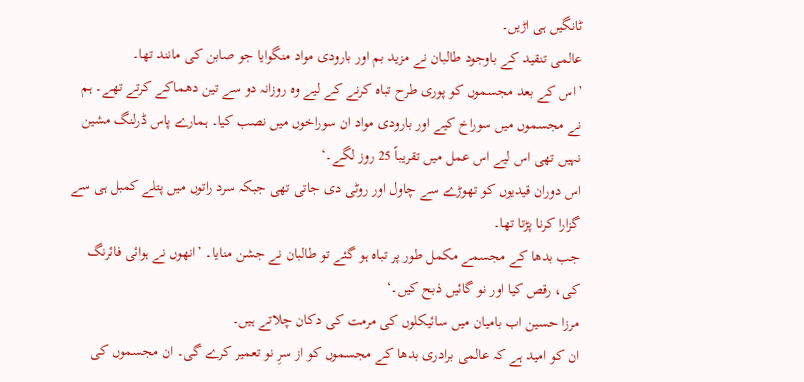ٹانگیں ہی اڑیں۔
عالمی تنقید کے باوجود طالبان نے مزید بم اور بارودی مواد منگوایا جو صابن کی مانند تھا۔
’اس کے بعد مجسموں کو پوری طرح تباہ کرنے کے لیے وہ روزانہ دو سے تین دھماکے کرتے تھے۔ ہم نے مجسموں میں سوراخ کیے اور بارودی مواد ان سوراخوں میں نصب کیا۔ ہمارے پاس ڈرلنگ مشین نہیں تھی اس لیے اس عمل میں تقریباً 25 روز لگے۔‘
اس دوران قیدیوں کو تھوڑے سے چاول اور روٹی دی جاتی تھی جبکہ سرد راتوں میں پتلے کمبل ہی سے گزارا کرنا پڑتا تھا۔
جب بدھا کے مجسمے مکمل طور پر تباہ ہو گئے تو طالبان نے جشن منایا۔ ’انھوں نے ہوائی فائرنگ کی، رقص کیا اور نو گائیں ذبح کیں۔‘
مرزا حسین اب بامیان میں سائیکلوں کی مرمت کی دکان چلاتے ہیں۔
ان کو امید ہے کہ عالمی برادری بدھا کے مجسموں کو از سرِ نو تعمیر کرے گی۔ ان مجسموں کی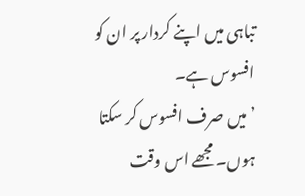تباہی میں اپنے کردار پر ان کو افسوس ہے۔
’میں صرف افسوس کر سکتا ہوں۔ مجھے اس وقت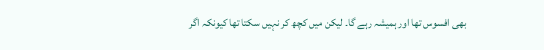بھی افسوس تھا اور ہمیشہ رہے گا۔ لیکن میں کچھ کر نہیں سکتا تھا کیونکہ اگر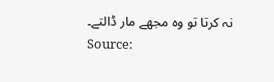نہ کرتا تو وہ مجھے مار ڈالتے۔
Source: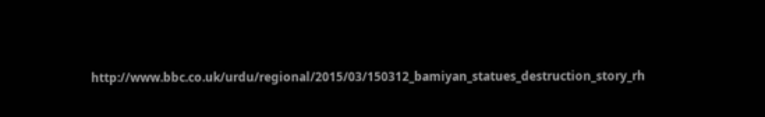http://www.bbc.co.uk/urdu/regional/2015/03/150312_bamiyan_statues_destruction_story_rh